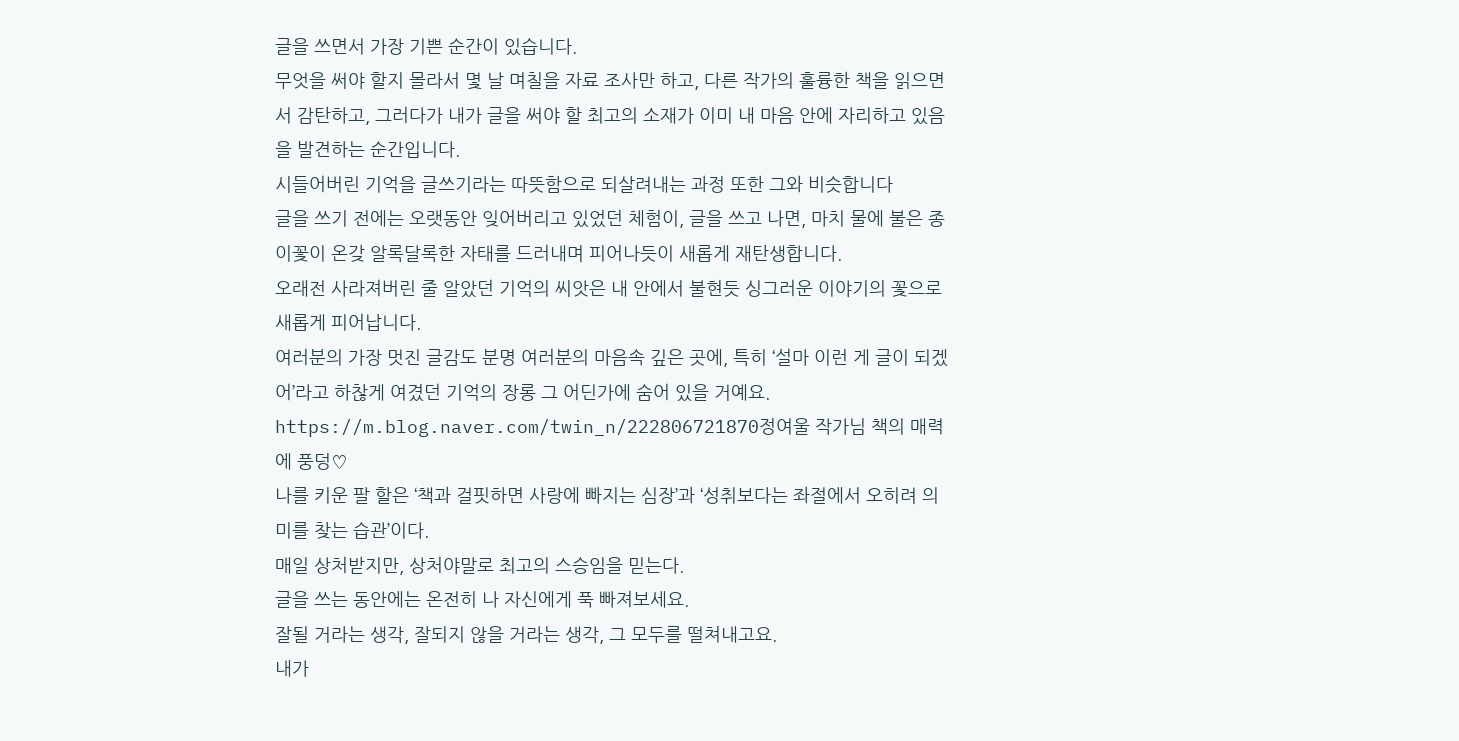글을 쓰면서 가장 기쁜 순간이 있습니다.
무엇을 써야 할지 몰라서 몇 날 며칠을 자료 조사만 하고, 다른 작가의 훌륭한 책을 읽으면서 감탄하고, 그러다가 내가 글을 써야 할 최고의 소재가 이미 내 마음 안에 자리하고 있음을 발견하는 순간입니다.
시들어버린 기억을 글쓰기라는 따뜻함으로 되살려내는 과정 또한 그와 비슷합니다
글을 쓰기 전에는 오랫동안 잊어버리고 있었던 체험이, 글을 쓰고 나면, 마치 물에 불은 종이꽃이 온갖 알록달록한 자태를 드러내며 피어나듯이 새롭게 재탄생합니다.
오래전 사라져버린 줄 알았던 기억의 씨앗은 내 안에서 불현듯 싱그러운 이야기의 꽃으로 새롭게 피어납니다.
여러분의 가장 멋진 글감도 분명 여러분의 마음속 깊은 곳에, 특히 ‘설마 이런 게 글이 되겠어’라고 하찮게 여겼던 기억의 장롱 그 어딘가에 숨어 있을 거예요.
https://m.blog.naver.com/twin_n/222806721870정여울 작가님 책의 매력에 풍덩♡
나를 키운 팔 할은 ‘책과 걸핏하면 사랑에 빠지는 심장’과 ‘성취보다는 좌절에서 오히려 의미를 찾는 습관’이다.
매일 상처받지만, 상처야말로 최고의 스승임을 믿는다.
글을 쓰는 동안에는 온전히 나 자신에게 푹 빠져보세요.
잘될 거라는 생각, 잘되지 않을 거라는 생각, 그 모두를 떨쳐내고요.
내가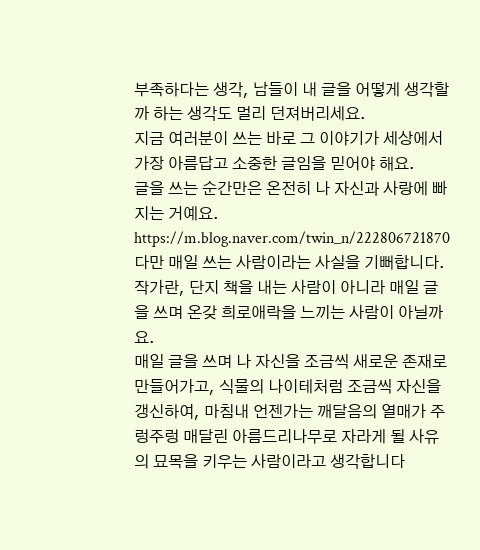부족하다는 생각, 남들이 내 글을 어떻게 생각할까 하는 생각도 멀리 던져버리세요.
지금 여러분이 쓰는 바로 그 이야기가 세상에서 가장 아름답고 소중한 글임을 믿어야 해요.
글을 쓰는 순간만은 온전히 나 자신과 사랑에 빠지는 거예요.
https://m.blog.naver.com/twin_n/222806721870
다만 매일 쓰는 사람이라는 사실을 기뻐합니다.
작가란, 단지 책을 내는 사람이 아니라 매일 글을 쓰며 온갖 희로애락을 느끼는 사람이 아닐까요.
매일 글을 쓰며 나 자신을 조금씩 새로운 존재로 만들어가고, 식물의 나이테처럼 조금씩 자신을 갱신하여, 마침내 언젠가는 깨달음의 열매가 주렁주렁 매달린 아름드리나무로 자라게 될 사유의 묘목을 키우는 사람이라고 생각합니다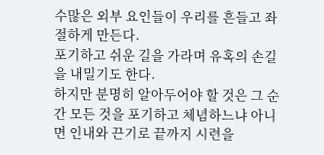수많은 외부 요인들이 우리를 흔들고 좌절하게 만든다.
포기하고 쉬운 길을 가라며 유혹의 손길을 내밀기도 한다.
하지만 분명히 알아두어야 할 것은 그 순간 모든 것을 포기하고 체념하느냐 아니면 인내와 끈기로 끝까지 시련을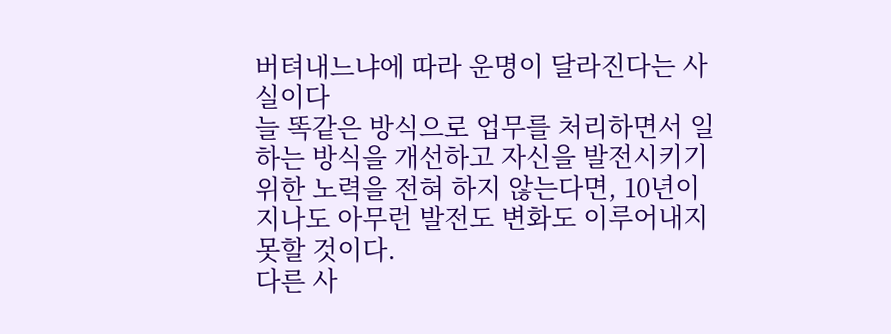버텨내느냐에 따라 운명이 달라진다는 사실이다
늘 똑같은 방식으로 업무를 처리하면서 일하는 방식을 개선하고 자신을 발전시키기 위한 노력을 전혀 하지 않는다면, 10년이 지나도 아무런 발전도 변화도 이루어내지 못할 것이다.
다른 사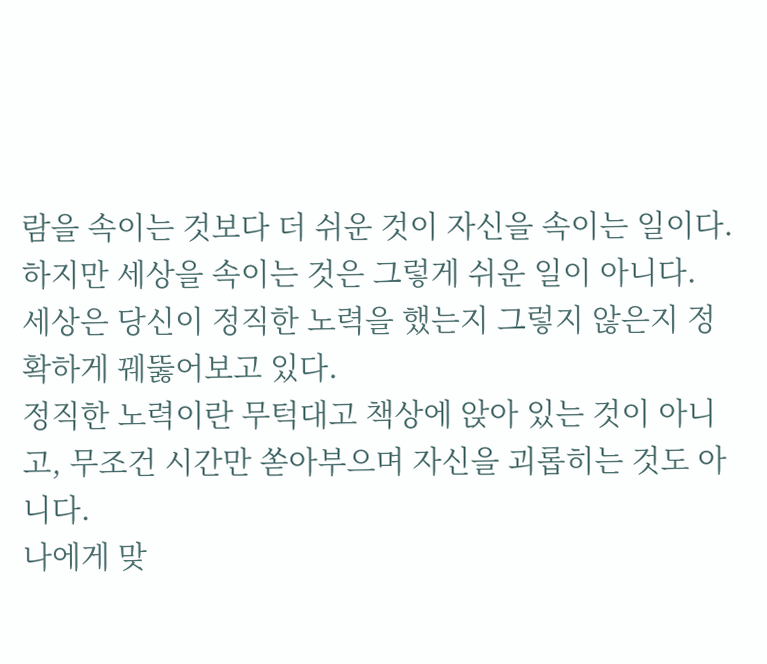람을 속이는 것보다 더 쉬운 것이 자신을 속이는 일이다.
하지만 세상을 속이는 것은 그렇게 쉬운 일이 아니다.
세상은 당신이 정직한 노력을 했는지 그렇지 않은지 정확하게 꿰뚫어보고 있다.
정직한 노력이란 무턱대고 책상에 앉아 있는 것이 아니고, 무조건 시간만 쏟아부으며 자신을 괴롭히는 것도 아니다.
나에게 맞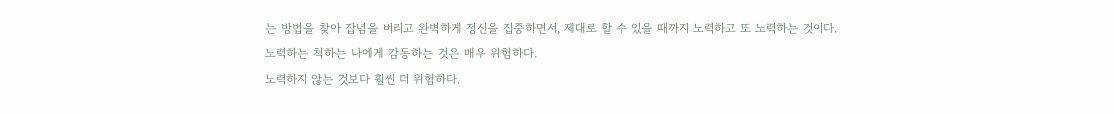는 방법을 찾아 잡념을 버리고 완벽하게 정신을 집중하면서, 제대로 할 수 있을 때까지 노력하고 또 노력하는 것이다.
노력하는 척하는 나에게 감동하는 것은 매우 위험하다.
노력하지 않는 것보다 훨씬 더 위험하다.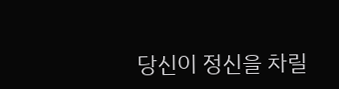당신이 정신을 차릴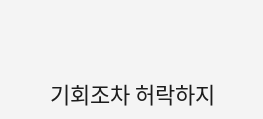기회조차 허락하지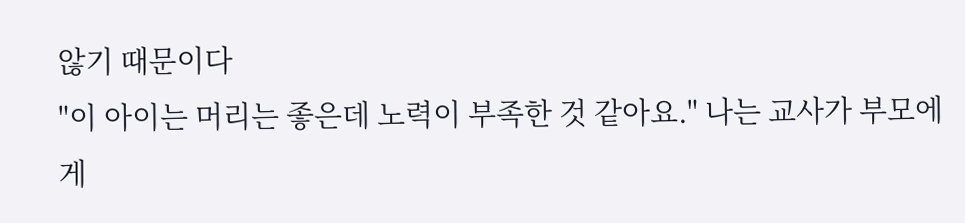않기 때문이다
"이 아이는 머리는 좋은데 노력이 부족한 것 같아요." 나는 교사가 부모에게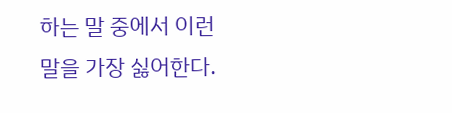하는 말 중에서 이런 말을 가장 싫어한다.